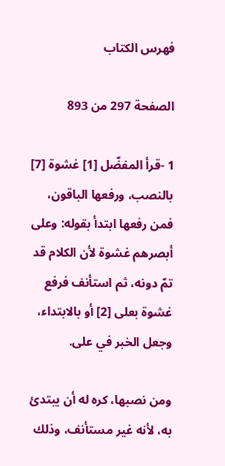فهرس الكتاب

الصفحة 297 من 893

1 -قرأ المفضّل [1] غشوة [7] بالنصب، ورفعها الباقون، فمن رفعها ابتدأ بقوله: وعلى أبصرهم غشوة لأن الكلام قد تمّ دونه، ثم استأنف فرفع غشوة ب‍على [2] أو بالابتداء، وجعل الخبر في على.

ومن نصبها، كره له أن يبتدئ به، لأنه غير مستأنف، وذلك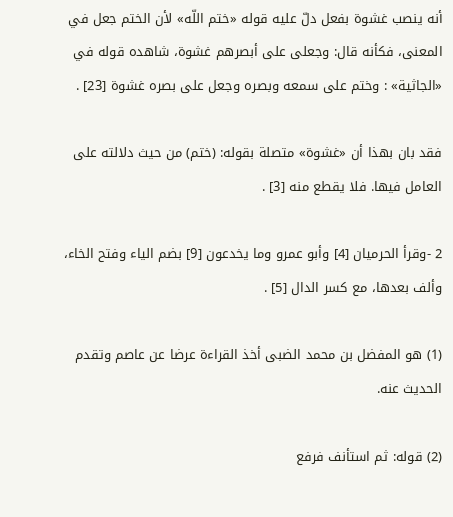أنه ينصب غشوة بفعل دلّ عليه قوله «ختم اللّه» لأن الختم جعل في المعنى، فكأنه قال: وجعلى على أبصرهم غشوة، شاهده قوله في «الجاثية» : وختم على سمعه وبصره وجعل على بصره غشوة [23] .

فقد بان بهذا أن «غشوة» متصلة بقوله: (ختم) من حيث دلالته على العامل فيها. فلا يقطع منه [3] .

2 -وقرأ الحرميان [4] وأبو عمرو وما يخدعون [9] بضم الياء وفتح الخاء، وألف بعدها، مع كسر الدال [5] .

(1) هو المفضل بن محمد الضبى أخذ القراءة عرضا عن عاصم وتقدم الحديث عنه.

(2) قوله: ثم استأنف فرفع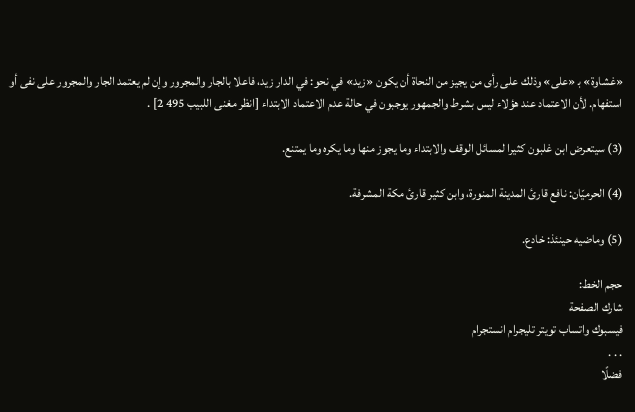«غشاوة» ب‍ «على» وذلك على رأى من يجيز من النحاة أن يكون «زيد» في نحو: في الدار زيد، فاعلا بالجار والمجرور وإن لم يعتمد الجار والمجرور على نفى أو استفهام. لأن الاعتماد عند هؤلاء ليس بشرط والجمهور يوجبون في حالة عدم الاعتماد الابتداء [انظر مغنى اللبيب 495 2] .

(3) سيتعرض ابن غلبون كثيرا لمسائل الوقف والابتداء وما يجوز منها وما يكره وما يمتنع.

(4) الحرميّان: نافع قارئ المدينة المنورة، وابن كثير قارئ مكة المشرفة.

(5) وماضيه حينئذ: خادع.

حجم الخط:
شارك الصفحة
فيسبوك واتساب تويتر تليجرام انستجرام
. . .
فضلًا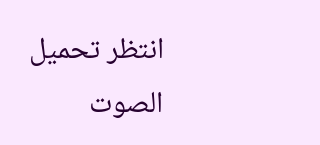انتظر تحميل الصوت